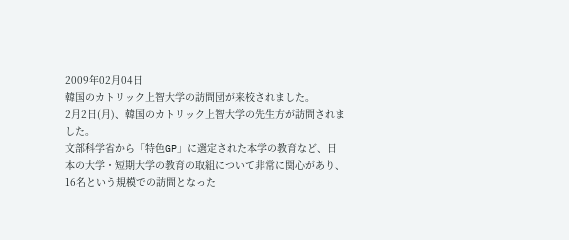2009年02月04日
韓国のカトリック上智大学の訪問団が来校されました。
2月2日(月)、韓国のカトリック上智大学の先生方が訪問されました。
文部科学省から「特色GP」に選定された本学の教育など、日本の大学・短期大学の教育の取組について非常に関心があり、16名という規模での訪問となった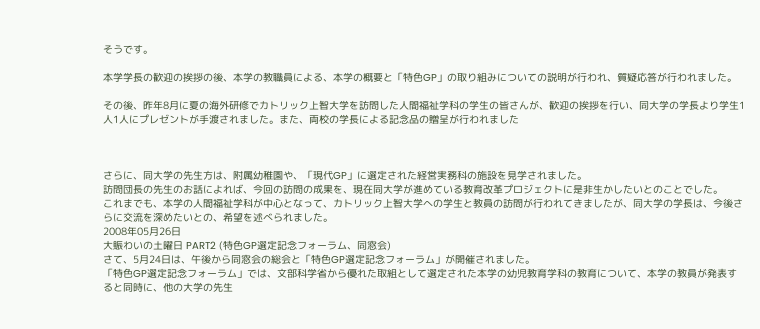そうです。

本学学長の歓迎の挨拶の後、本学の教職員による、本学の概要と「特色GP」の取り組みについての説明が行われ、質疑応答が行われました。

その後、昨年8月に夏の海外研修でカトリック上智大学を訪問した人間福祉学科の学生の皆さんが、歓迎の挨拶を行い、同大学の学長より学生1人1人にプレゼントが手渡されました。また、両校の学長による記念品の贈呈が行われました



さらに、同大学の先生方は、附属幼稚園や、「現代GP」に選定された経営実務科の施設を見学されました。
訪問団長の先生のお話によれば、今回の訪問の成果を、現在同大学が進めている教育改革プロジェクトに是非生かしたいとのことでした。
これまでも、本学の人間福祉学科が中心となって、カトリック上智大学への学生と教員の訪問が行われてきましたが、同大学の学長は、今後さらに交流を深めたいとの、希望を述べられました。
2008年05月26日
大賑わいの土曜日 PART2 (特色GP選定記念フォーラム、同窓会)
さて、5月24日は、午後から同窓会の総会と「特色GP選定記念フォーラム」が開催されました。
「特色GP選定記念フォーラム」では、文部科学省から優れた取組として選定された本学の幼児教育学科の教育について、本学の教員が発表すると同時に、他の大学の先生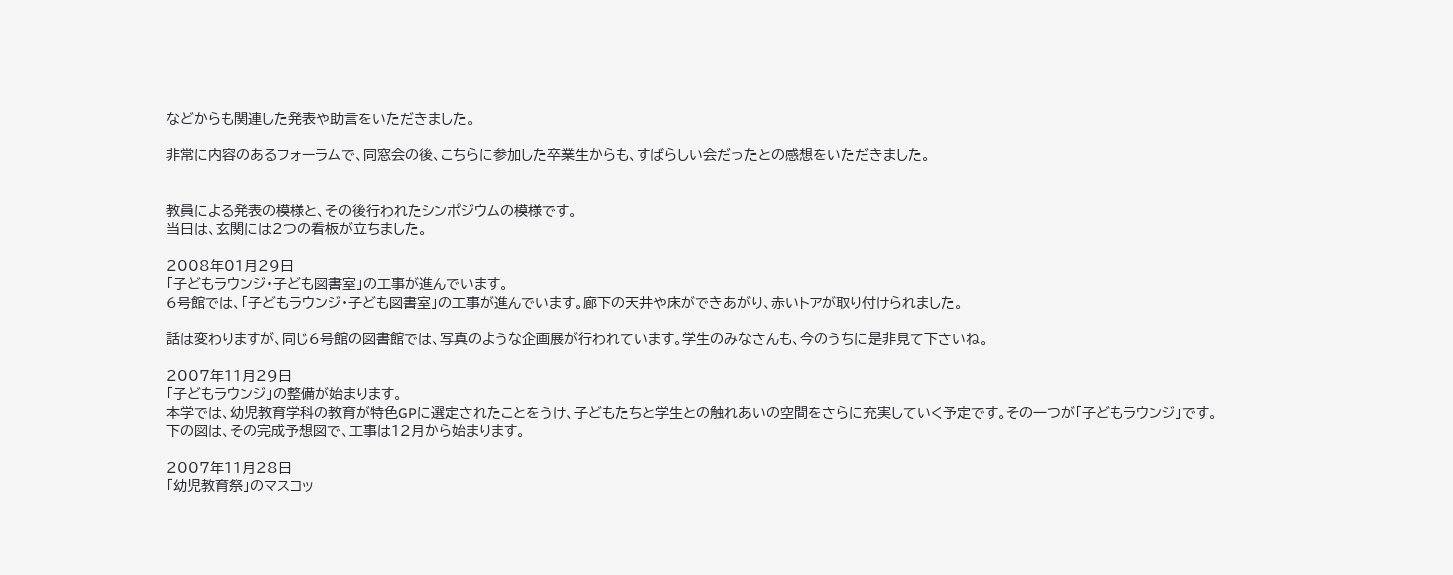などからも関連した発表や助言をいただきました。

非常に内容のあるフォーラムで、同窓会の後、こちらに参加した卒業生からも、すばらしい会だったとの感想をいただきました。


教員による発表の模様と、その後行われたシンポジウムの模様です。
当日は、玄関には2つの看板が立ちました。

2008年01月29日
「子どもラウンジ・子ども図書室」の工事が進んでいます。
6号館では、「子どもラウンジ・子ども図書室」の工事が進んでいます。廊下の天井や床ができあがり、赤いトアが取り付けられました。

話は変わりますが、同じ6号館の図書館では、写真のような企画展が行われています。学生のみなさんも、今のうちに是非見て下さいね。

2007年11月29日
「子どもラウンジ」の整備が始まります。
本学では、幼児教育学科の教育が特色GPに選定されたことをうけ、子どもたちと学生との触れあいの空間をさらに充実していく予定です。その一つが「子どもラウンジ」です。
下の図は、その完成予想図で、工事は12月から始まります。

2007年11月28日
「幼児教育祭」のマスコッ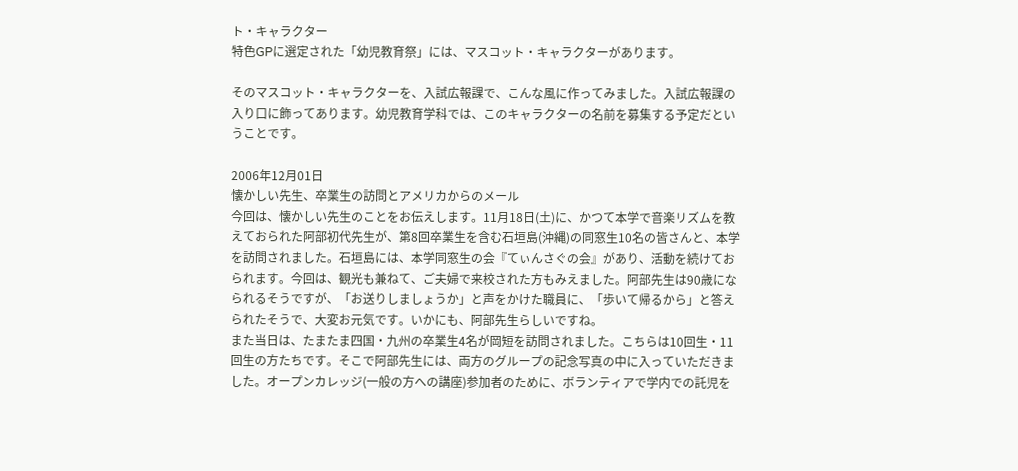ト・キャラクター
特色GPに選定された「幼児教育祭」には、マスコット・キャラクターがあります。

そのマスコット・キャラクターを、入試広報課で、こんな風に作ってみました。入試広報課の入り口に飾ってあります。幼児教育学科では、このキャラクターの名前を募集する予定だということです。

2006年12月01日
懐かしい先生、卒業生の訪問とアメリカからのメール
今回は、懐かしい先生のことをお伝えします。11月18日(土)に、かつて本学で音楽リズムを教えておられた阿部初代先生が、第8回卒業生を含む石垣島(沖縄)の同窓生10名の皆さんと、本学を訪問されました。石垣島には、本学同窓生の会『てぃんさぐの会』があり、活動を続けておられます。今回は、観光も兼ねて、ご夫婦で来校された方もみえました。阿部先生は90歳になられるそうですが、「お送りしましょうか」と声をかけた職員に、「歩いて帰るから」と答えられたそうで、大変お元気です。いかにも、阿部先生らしいですね。
また当日は、たまたま四国・九州の卒業生4名が岡短を訪問されました。こちらは10回生・11回生の方たちです。そこで阿部先生には、両方のグループの記念写真の中に入っていただきました。オープンカレッジ(一般の方への講座)参加者のために、ボランティアで学内での託児を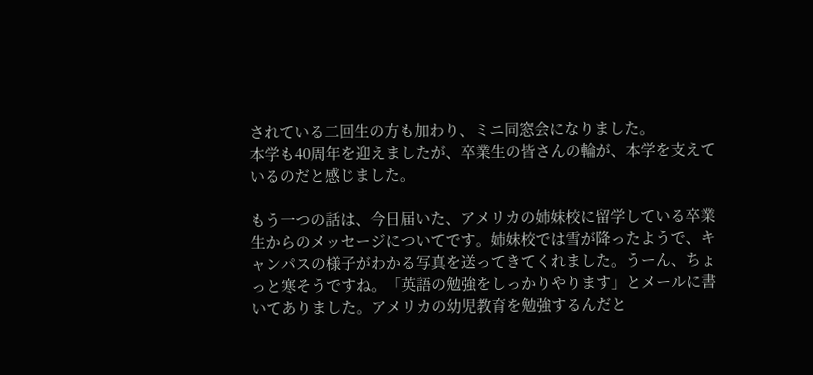されている二回生の方も加わり、ミニ同窓会になりました。
本学も40周年を迎えましたが、卒業生の皆さんの輪が、本学を支えているのだと感じました。

もう一つの話は、今日届いた、アメリカの姉妹校に留学している卒業生からのメッセージについてです。姉妹校では雪が降ったようで、キャンパスの様子がわかる写真を送ってきてくれました。うーん、ちょっと寒そうですね。「英語の勉強をしっかりやります」とメールに書いてありました。アメリカの幼児教育を勉強するんだと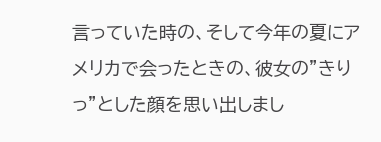言っていた時の、そして今年の夏にアメリカで会ったときの、彼女の”きりっ”とした顔を思い出しまし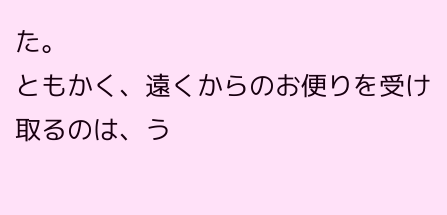た。
ともかく、遠くからのお便りを受け取るのは、う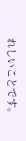れしいことです。